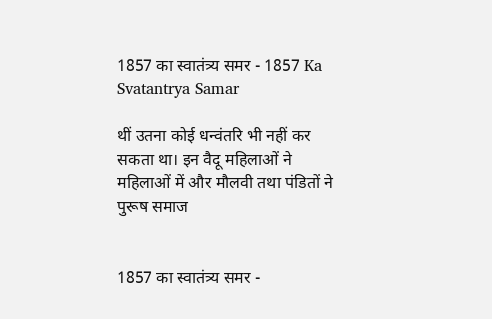1857 का स्वातंत्र्य समर - 1857 Ka Svatantrya Samar

थीं उतना कोई धन्वंतरि भी नहीं कर सकता था। इन वैदू महिलाओं ने महिलाओं में और मौलवी तथा पंडितों ने पुरूष समाज


1857 का स्वातंत्र्य समर -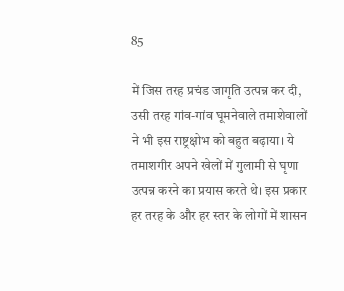85

में जिस तरह प्रचंड जागृति उत्पन्न कर दी, उसी तरह गांव-गांव घूमनेवाले तमाशेवालों ने भी इस राष्ट्रक्षोभ को बहुत बढ़ाया। ये तमाशगीर अपने खेलों में गुलामी से घृणा उत्पन्न करने का प्रयास करते थे। इस प्रकार हर तरह के और हर स्तर के लोगों में शासन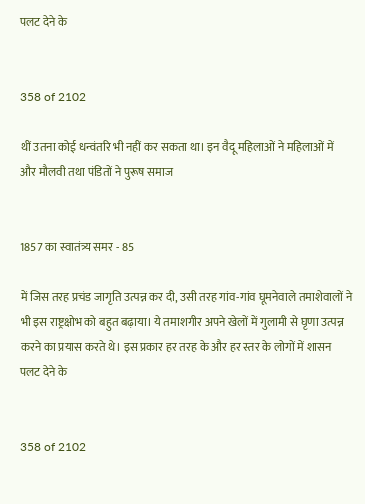पलट देने के


358 of 2102

थीं उतना कोई धन्वंतरि भी नहीं कर सकता था। इन वैदू महिलाओं ने महिलाओं में और मौलवी तथा पंडितों ने पुरूष समाज


1857 का स्वातंत्र्य समर - 85

में जिस तरह प्रचंड जागृति उत्पन्न कर दी, उसी तरह गांव-गांव घूमनेवाले तमाशेवालों ने भी इस राष्ट्रक्षोभ को बहुत बढ़ाया। ये तमाशगीर अपने खेलों में गुलामी से घृणा उत्पन्न करने का प्रयास करते थे। इस प्रकार हर तरह के और हर स्तर के लोगों में शासन पलट देने के


358 of 2102